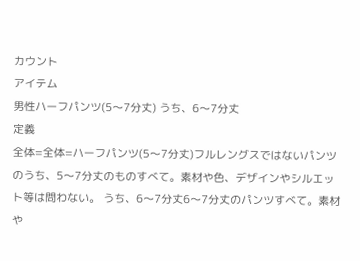カウント
アイテム
男性ハーフパンツ(5〜7分丈) うち、6〜7分丈
定義
全体=全体=ハーフパンツ(5〜7分丈)フルレングスではないパンツのうち、5〜7分丈のものすべて。素材や色、デザインやシルエット等は問わない。 うち、6〜7分丈6〜7分丈のパンツすべて。素材や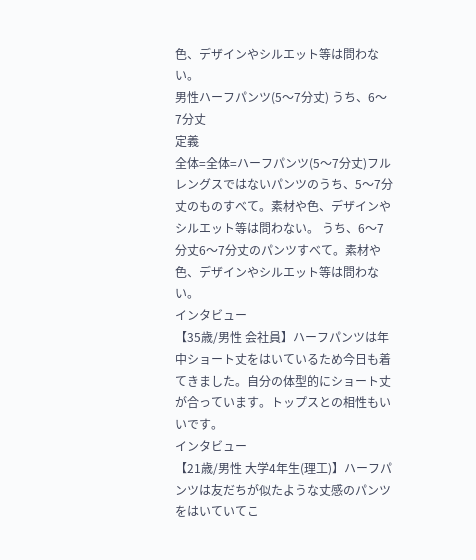色、デザインやシルエット等は問わない。
男性ハーフパンツ(5〜7分丈) うち、6〜7分丈
定義
全体=全体=ハーフパンツ(5〜7分丈)フルレングスではないパンツのうち、5〜7分丈のものすべて。素材や色、デザインやシルエット等は問わない。 うち、6〜7分丈6〜7分丈のパンツすべて。素材や色、デザインやシルエット等は問わない。
インタビュー
【35歳/男性 会社員】ハーフパンツは年中ショート丈をはいているため今日も着てきました。自分の体型的にショート丈が合っています。トップスとの相性もいいです。
インタビュー
【21歳/男性 大学4年生(理工)】ハーフパンツは友だちが似たような丈感のパンツをはいていてこ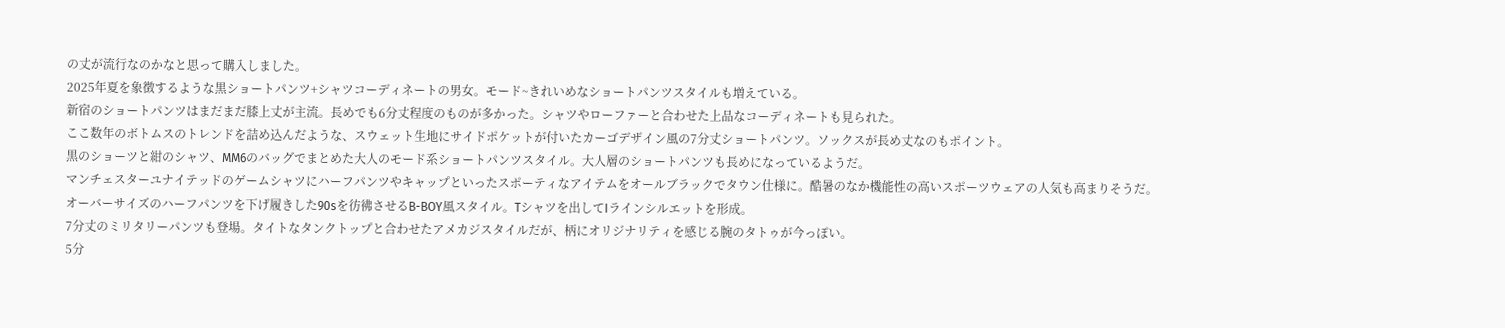の丈が流行なのかなと思って購入しました。
2025年夏を象徴するような黒ショートパンツ+シャツコーディネートの男女。モード~きれいめなショートパンツスタイルも増えている。
新宿のショートパンツはまだまだ膝上丈が主流。長めでも6分丈程度のものが多かった。シャツやローファーと合わせた上品なコーディネートも見られた。
ここ数年のボトムスのトレンドを詰め込んだような、スウェット生地にサイドポケットが付いたカーゴデザイン風の7分丈ショートパンツ。ソックスが長め丈なのもポイント。
黒のショーツと紺のシャツ、MM6のバッグでまとめた大人のモード系ショートパンツスタイル。大人層のショートパンツも長めになっているようだ。
マンチェスターユナイテッドのゲームシャツにハーフパンツやキャップといったスポーティなアイテムをオールブラックでタウン仕様に。酷暑のなか機能性の高いスポーツウェアの人気も高まりそうだ。
オーバーサイズのハーフパンツを下げ履きした90sを彷彿させるB-BOY風スタイル。Tシャツを出してIラインシルエットを形成。
7分丈のミリタリーパンツも登場。タイトなタンクトップと合わせたアメカジスタイルだが、柄にオリジナリティを感じる腕のタトゥが今っぽい。
5分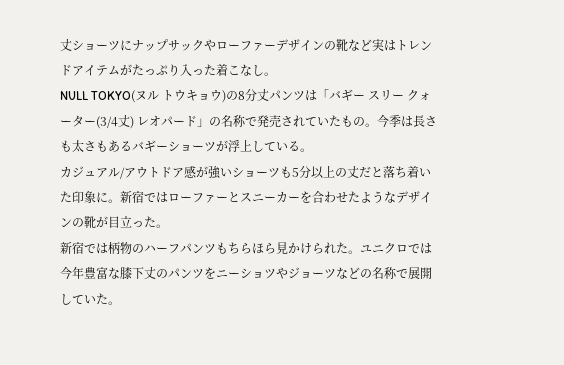丈ショーツにナップサックやローファーデザインの靴など実はトレンドアイテムがたっぷり入った着こなし。
NULL TOKYO(ヌル トウキョウ)の8分丈パンツは「バギー スリー クォーター(3/4丈) レオパード」の名称で発売されていたもの。今季は長さも太さもあるバギーショーツが浮上している。
カジュアル/アウトドア感が強いショーツも5分以上の丈だと落ち着いた印象に。新宿ではローファーとスニーカーを合わせたようなデザインの靴が目立った。
新宿では柄物のハーフパンツもちらほら見かけられた。ユニクロでは今年豊富な膝下丈のパンツをニーショツやジョーツなどの名称で展開していた。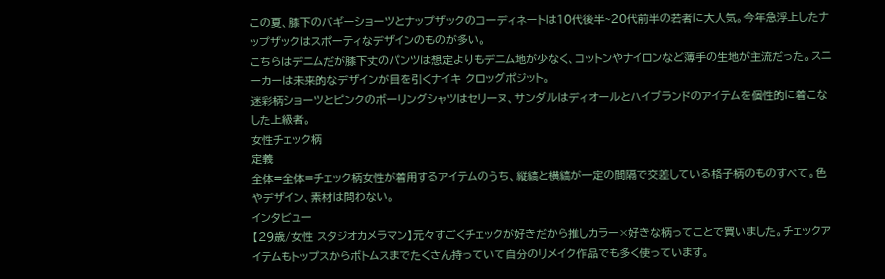この夏、膝下のバギーショーツとナップザックのコーディネートは10代後半~20代前半の若者に大人気。今年急浮上したナップザックはスポーティなデザインのものが多い。
こちらはデニムだが膝下丈のパンツは想定よりもデニム地が少なく、コットンやナイロンなど薄手の生地が主流だった。スニーカーは未来的なデザインが目を引くナイキ クロッグポジット。
迷彩柄ショーツとピンクのボーリングシャツはセリーヌ、サンダルはディオールとハイブランドのアイテムを個性的に着こなした上級者。
女性チェック柄
定義
全体=全体=チェック柄女性が着用するアイテムのうち、縦縞と横縞が一定の間隔で交差している格子柄のものすべて。色やデザイン、素材は問わない。
インタビュー
【29歳/女性 スタジオカメラマン】元々すごくチェックが好きだから推しカラー×好きな柄ってことで買いました。チェックアイテムもトップスからボトムスまでたくさん持っていて自分のリメイク作品でも多く使っています。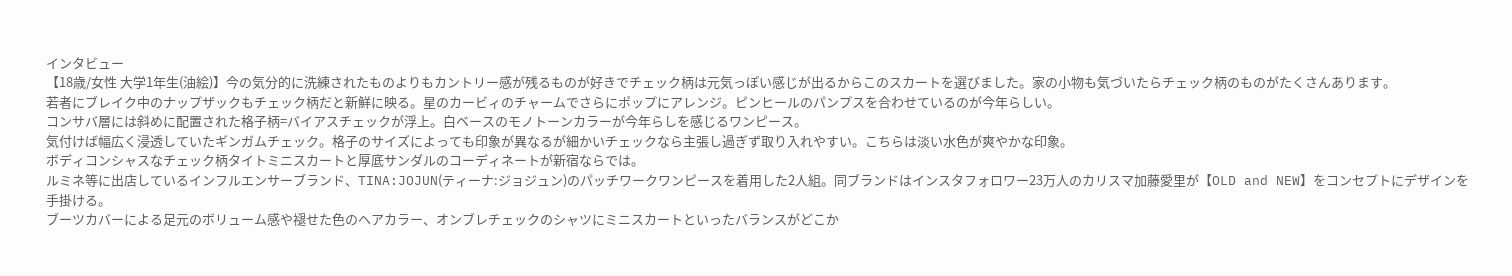インタビュー
【18歳/女性 大学1年生(油絵)】今の気分的に洗練されたものよりもカントリー感が残るものが好きでチェック柄は元気っぽい感じが出るからこのスカートを選びました。家の小物も気づいたらチェック柄のものがたくさんあります。
若者にブレイク中のナップザックもチェック柄だと新鮮に映る。星のカービィのチャームでさらにポップにアレンジ。ピンヒールのパンプスを合わせているのが今年らしい。
コンサバ層には斜めに配置された格子柄=バイアスチェックが浮上。白ベースのモノトーンカラーが今年らしを感じるワンピース。
気付けば幅広く浸透していたギンガムチェック。格子のサイズによっても印象が異なるが細かいチェックなら主張し過ぎず取り入れやすい。こちらは淡い水色が爽やかな印象。
ボディコンシャスなチェック柄タイトミニスカートと厚底サンダルのコーディネートが新宿ならでは。
ルミネ等に出店しているインフルエンサーブランド、TINA:JOJUN(ティーナ:ジョジュン)のパッチワークワンピースを着用した2人組。同ブランドはインスタフォロワー23万人のカリスマ加藤愛里が【OLD and NEW】をコンセプトにデザインを手掛ける。
ブーツカバーによる足元のボリューム感や褪せた色のヘアカラー、オンブレチェックのシャツにミニスカートといったバランスがどこか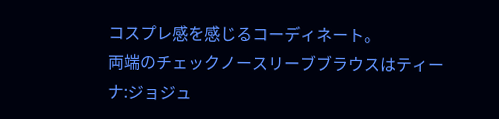コスプレ感を感じるコーディネート。
両端のチェックノースリーブブラウスはティーナ:ジョジュ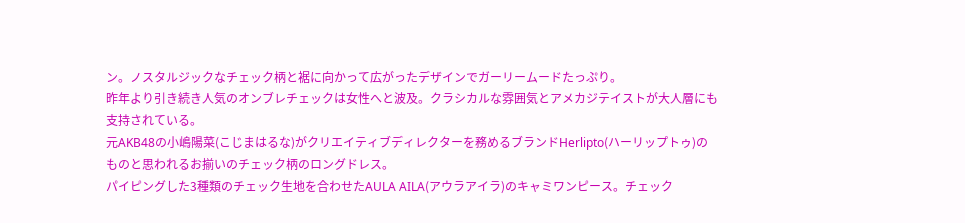ン。ノスタルジックなチェック柄と裾に向かって広がったデザインでガーリームードたっぷり。
昨年より引き続き人気のオンブレチェックは女性へと波及。クラシカルな雰囲気とアメカジテイストが大人層にも支持されている。
元AKB48の小嶋陽菜(こじまはるな)がクリエイティブディレクターを務めるブランドHerlipto(ハーリップトゥ)のものと思われるお揃いのチェック柄のロングドレス。
パイピングした3種類のチェック生地を合わせたAULA AILA(アウラアイラ)のキャミワンピース。チェック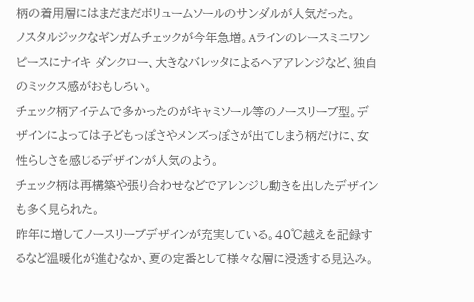柄の着用層にはまだまだボリュームソールのサンダルが人気だった。
ノスタルジックなギンガムチェックが今年急増。Aラインのレースミニワンピースにナイキ ダンクロー、大きなバレッタによるヘアアレンジなど、独自のミックス感がおもしろい。
チェック柄アイテムで多かったのがキャミソール等のノースリーブ型。デザインによっては子どもっぽさやメンズっぽさが出てしまう柄だけに、女性らしさを感じるデザインが人気のよう。
チェック柄は再構築や張り合わせなどでアレンジし動きを出したデザインも多く見られた。
昨年に増してノースリーブデザインが充実している。40℃越えを記録するなど温暖化が進むなか、夏の定番として様々な層に浸透する見込み。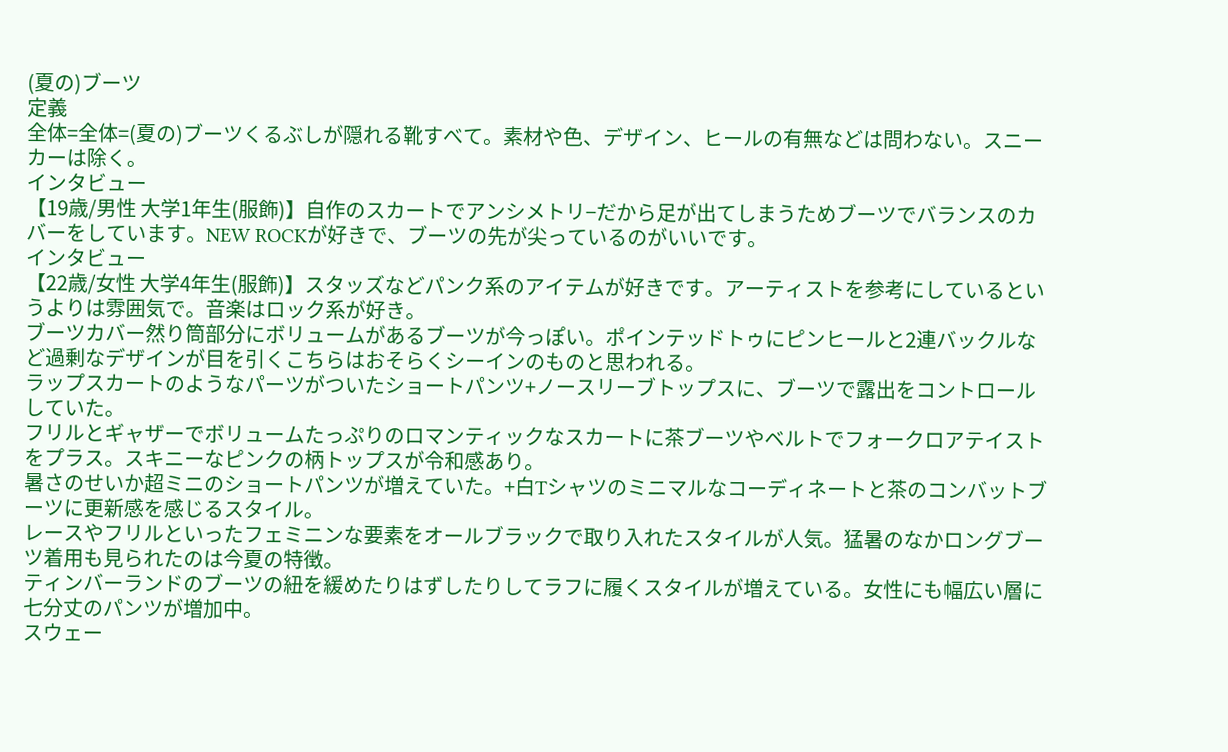(夏の)ブーツ
定義
全体=全体=(夏の)ブーツくるぶしが隠れる靴すべて。素材や色、デザイン、ヒールの有無などは問わない。スニーカーは除く。
インタビュー
【19歳/男性 大学1年生(服飾)】自作のスカートでアンシメトリ−だから足が出てしまうためブーツでバランスのカバーをしています。NEW ROCKが好きで、ブーツの先が尖っているのがいいです。
インタビュー
【22歳/女性 大学4年生(服飾)】スタッズなどパンク系のアイテムが好きです。アーティストを参考にしているというよりは雰囲気で。音楽はロック系が好き。
ブーツカバー然り筒部分にボリュームがあるブーツが今っぽい。ポインテッドトゥにピンヒールと2連バックルなど過剰なデザインが目を引くこちらはおそらくシーインのものと思われる。
ラップスカートのようなパーツがついたショートパンツ+ノースリーブトップスに、ブーツで露出をコントロールしていた。
フリルとギャザーでボリュームたっぷりのロマンティックなスカートに茶ブーツやベルトでフォークロアテイストをプラス。スキニーなピンクの柄トップスが令和感あり。
暑さのせいか超ミニのショートパンツが増えていた。+白Tシャツのミニマルなコーディネートと茶のコンバットブーツに更新感を感じるスタイル。
レースやフリルといったフェミニンな要素をオールブラックで取り入れたスタイルが人気。猛暑のなかロングブーツ着用も見られたのは今夏の特徴。
ティンバーランドのブーツの紐を緩めたりはずしたりしてラフに履くスタイルが増えている。女性にも幅広い層に七分丈のパンツが増加中。
スウェー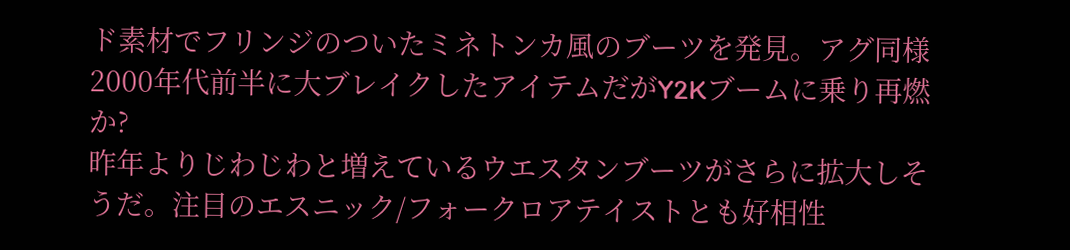ド素材でフリンジのついたミネトンカ風のブーツを発見。アグ同様2000年代前半に大ブレイクしたアイテムだがY2Kブームに乗り再燃か?
昨年よりじわじわと増えているウエスタンブーツがさらに拡大しそうだ。注目のエスニック/フォークロアテイストとも好相性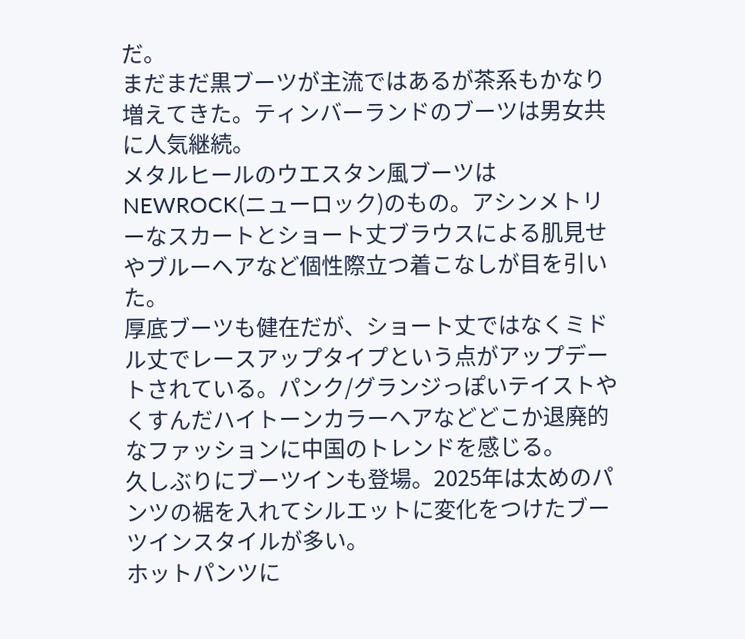だ。
まだまだ黒ブーツが主流ではあるが茶系もかなり増えてきた。ティンバーランドのブーツは男女共に人気継続。
メタルヒールのウエスタン風ブーツはNEWROCK(ニューロック)のもの。アシンメトリーなスカートとショート丈ブラウスによる肌見せやブルーヘアなど個性際立つ着こなしが目を引いた。
厚底ブーツも健在だが、ショート丈ではなくミドル丈でレースアップタイプという点がアップデートされている。パンク/グランジっぽいテイストやくすんだハイトーンカラーヘアなどどこか退廃的なファッションに中国のトレンドを感じる。
久しぶりにブーツインも登場。2025年は太めのパンツの裾を入れてシルエットに変化をつけたブーツインスタイルが多い。
ホットパンツに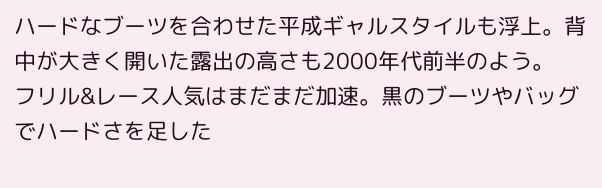ハードなブーツを合わせた平成ギャルスタイルも浮上。背中が大きく開いた露出の高さも2000年代前半のよう。
フリル&レース人気はまだまだ加速。黒のブーツやバッグでハードさを足した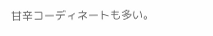甘辛コーディネートも多い。